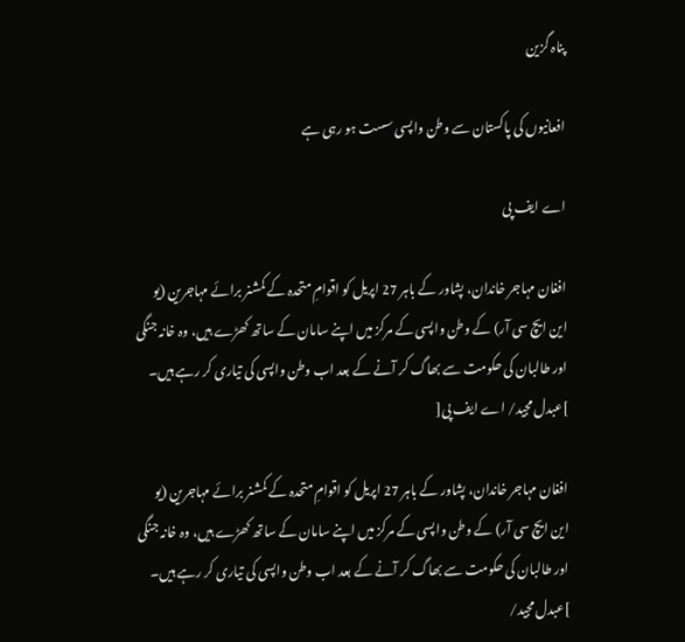پناہ گزین

افعانیوں کی پاکستان سے وطن واپسی سست ہو رہی ہے

اے ایف پی

افغان مہاجر خاندان، پشاور کے باہر 27 اپریل کو اقوامِ متحدہ کے کمشنر برائے مہاجرین (یو این ایچ سی آر) کے وطن واپسی کے مرکز میں اپنے سامان کے ساتھ کھڑے ہیں، وہ خانہ جنگی اور طالبان کی حکومت سے بھاگ کر آنے کے بعد اب وطن واپسی کی تیاری کر رہے ہیں۔ ]عبدل مجید/ اے ایف پی[

افغان مہاجر خاندان، پشاور کے باہر 27 اپریل کو اقوامِ متحدہ کے کمشنر برائے مہاجرین (یو این ایچ سی آر) کے وطن واپسی کے مرکز میں اپنے سامان کے ساتھ کھڑے ہیں، وہ خانہ جنگی اور طالبان کی حکومت سے بھاگ کر آنے کے بعد اب وطن واپسی کی تیاری کر رہے ہیں۔ ]عبدل مجید/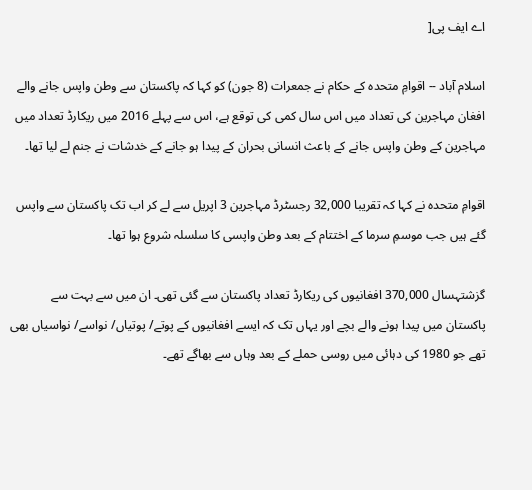اے ایف پی[

اسلام آباد -- اقوامِ متحدہ کے حکام نے جمعرات (8 جون) کو کہا کہ پاکستان سے وطن واپس جانے والے افغان مہاجرین کی تعداد میں اس سال کمی کی توقع ہے، اس سے پہلے 2016 میں ریکارڈ تعداد میں مہاجرین کے وطن واپس جانے کے باعث انسانی بحران کے پیدا ہو جانے کے خدشات نے جنم لے لیا تھا۔

اقوامِ متحدہ نے کہا کہ تقریبا 32,000 رجسٹرڈ مہاجرین 3 اپریل سے لے کر اب تک پاکستان سے واپس گئے ہیں جب موسمِ سرما کے اختتام کے بعد وطن واپسی کا سلسلہ شروع ہوا تھا۔

گزشتہسال 370,000 افغانیوں کی ریکارڈ تعداد پاکستان سے گئی تھی۔ ان میں سے بہت سے پاکستان میں پیدا ہونے والے بچے اور یہاں تک کہ ایسے افغانیوں کے پوتے/ پوتیاں/ نواسے/ نواسیاں بھی تھے جو 1980 کی دہائی میں روسی حملے کے بعد وہاں سے بھاگے تھے۔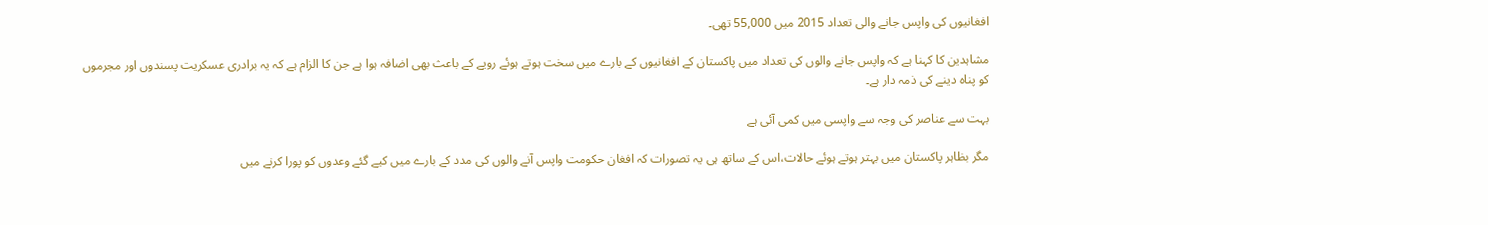افغانیوں کی واپس جانے والی تعداد 2015 میں 55,000 تھی۔

مشاہدین کا کہنا ہے کہ واپس جانے والوں کی تعداد میں پاکستان کے افغانیوں کے بارے میں سخت ہوتے ہوئے رویے کے باعث بھی اضافہ ہوا ہے جن کا الزام ہے کہ یہ برادری عسکریت پسندوں اور مجرموں کو پناہ دینے کی ذمہ دار ہے۔

بہت سے عناصر کی وجہ سے واپسی میں کمی آئی ہے

مگر بظاہر پاکستان میں بہتر ہوتے ہوئے حالات،اس کے ساتھ ہی یہ تصورات کہ افغان حکومت واپس آنے والوں کی مدد کے بارے میں کیے گئے وعدوں کو پورا کرنے میں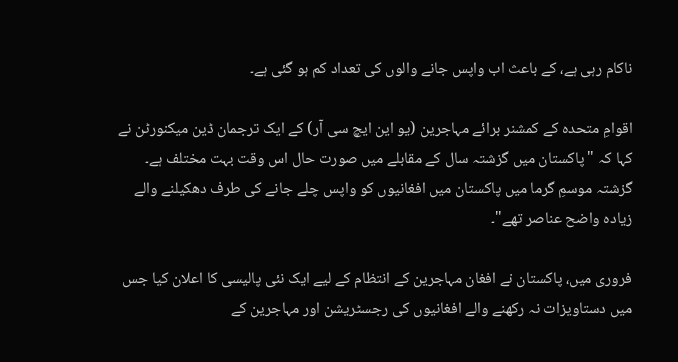ناکام رہی ہے، کے باعث اب واپس جانے والوں کی تعداد کم ہو گئی ہے۔

اقوامِ متحدہ کے کمشنر برائے مہاجرین (یو این ایچ سی آر) کے ایک ترجمان ڈین میکنورٹن نے کہا کہ "پاکستان میں گزشتہ سال کے مقابلے میں صورت حال اس وقت بہت مختلف ہے۔ گزشتہ موسمِ گرما میں پاکستان میں افغانیوں کو واپس چلے جانے کی طرف دھکیلنے والے زیادہ واضح عناصر تھے"۔

فروری میں، پاکستان نے افغان مہاجرین کے انتظام کے لیے ایک نئی پالیسی کا اعلان کیا جس میں دستاویزات نہ رکھنے والے افغانیوں کی رجسٹریشن اور مہاجرین کے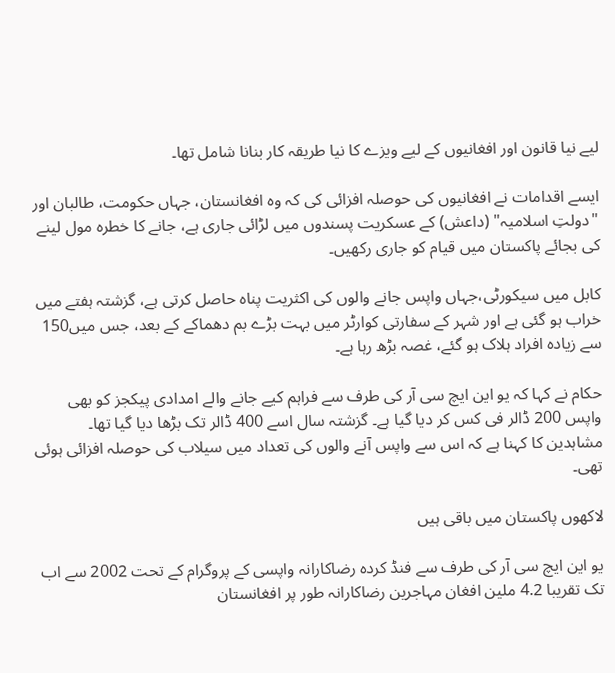لیے نیا قانون اور افغانیوں کے لیے ویزے کا نیا طریقہ کار بنانا شامل تھا۔

ایسے اقدامات نے افغانیوں کی حوصلہ افزائی کی کہ وہ افغانستان، جہاں حکومت، طالبان اور "دولتِ اسلامیہ" (داعش) کے عسکریت پسندوں میں لڑائی جاری ہے، جانے کا خطرہ مول لینے کی بجائے پاکستان میں قیام کو جاری رکھیں۔

کابل میں سیکورٹی،جہاں واپس جانے والوں کی اکثریت پناہ حاصل کرتی ہے، گزشتہ ہفتے میں خراب ہو گئی ہے اور شہر کے سفارتی کوارٹر میں بہت بڑے بم دھماکے کے بعد، جس میں150 سے زیادہ افراد ہلاک ہو گئے، غصہ بڑھ رہا ہے۔

حکام نے کہا کہ یو این ایچ سی آر کی طرف سے فراہم کیے جانے والے امدادی پیکجز کو بھی واپس 200 ڈالر فی کس کر دیا گیا ہے۔ گزشتہ سال اسے 400 ڈالر تک بڑھا دیا گیا تھا۔ مشاہدین کا کہنا ہے کہ اس سے واپس آنے والوں کی تعداد میں سیلاب کی حوصلہ افزائی ہوئی تھی۔

لاکھوں پاکستان میں باقی ہیں

یو این ایچ سی آر کی طرف سے فنڈ کردہ رضاکارانہ واپسی کے پروگرام کے تحت 2002 سے اب تک تقریبا 4.2 ملین افغان مہاجرین رضاکارانہ طور پر افغانستان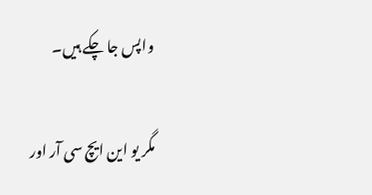واپس جا چکے ہیں۔

مگر یو این ایچ سی آر اور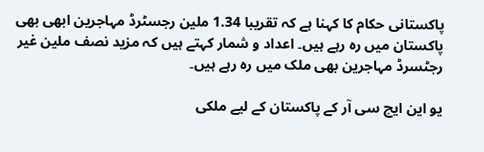پاکستانی حکام کا کہنا ہے کہ تقریبا 1.34 ملین رجسٹرڈ مہاجرین ابھی بھی پاکستان میں رہ رہے ہیں۔ اعداد و شمار کہتے ہیں کہ مزید نصف ملین غیر رجٹسرڈ مہاجرین بھی ملک میں رہ رہے ہیں۔

یو این ایچ سی آر کے پاکستان کے لیے ملکی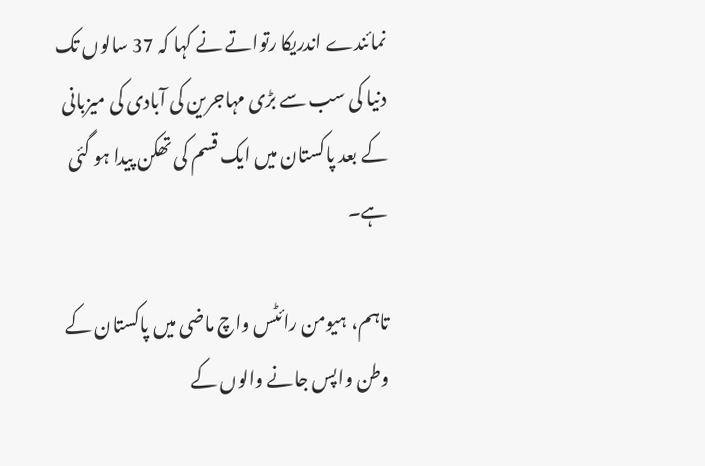نمائندے اندریکا رتواتے نے کہا کہ 37 سالوں تک دنیا کی سب سے بڑی مہاجرین کی آبادی کی میزبانی کے بعد پاکستان میں ایک قسم کی تھکن پیدا ہو گئی ہے۔

تاہم، ہیومن رائٹس واچ ماضی میں پاکستان کے وطن واپس جانے والوں کے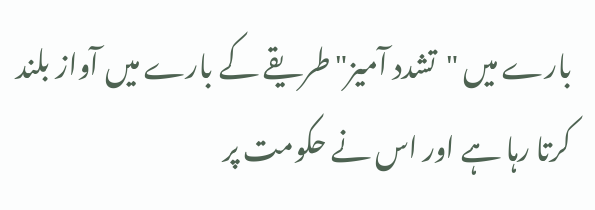بارے میں "تشدد آمیز" طریقے کے بارے میں آواز بلند کرتا رہا ہے اور اس نے حکومت پر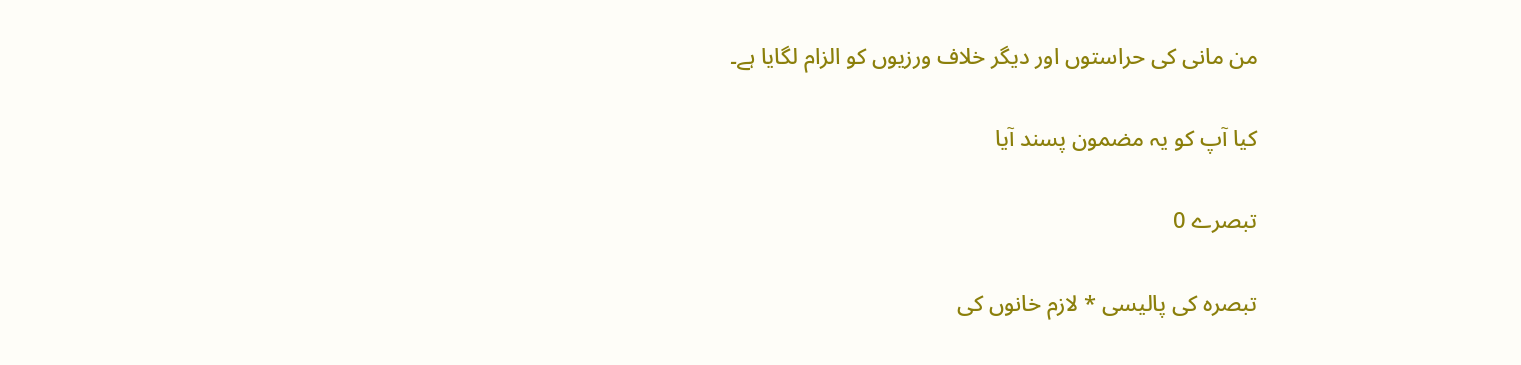من مانی کی حراستوں اور دیگر خلاف ورزیوں کو الزام لگایا ہے۔

کیا آپ کو یہ مضمون پسند آیا

تبصرے 0

تبصرہ کی پالیسی * لازم خانوں کی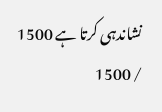نشاندہی کرتا ہے 1500 / 1500